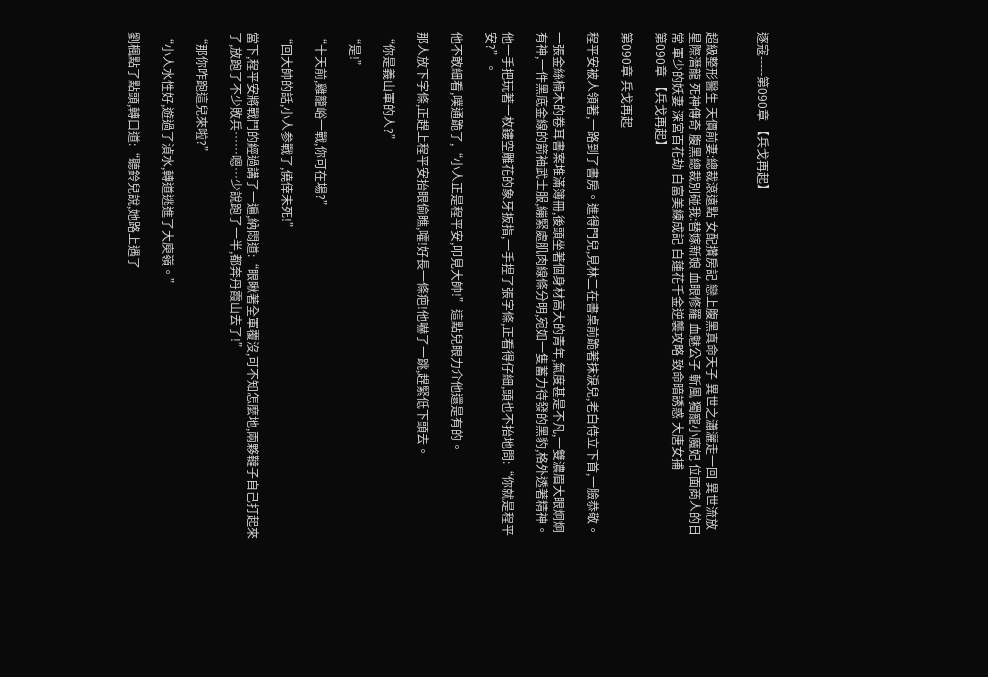逐寇-----第090章 【兵戈再起】


超級整形醫生 天價前妻:總裁滾遠點 女配攢房記 戀上腹黑真命天子 異世之瀟灑走一回 異世流放 星際潛龍 死神傳奇 腹黑總裁別碰我:替嫁新娘 血眼修羅 血魅公子 斬風 獨寵小魔妃 位面商人的日常 軍少的妖妻 深宮百花劫 白富美練成記 白蓮花千金逆襲攻略 致命暗誘惑 大唐女捕
第090章 【兵戈再起】

第090章 兵戈再起

程平安被人領著,一路到了書房。進得門兒,見林二在書桌前跪著抹淚兒,老白侍立下首,一臉恭敬。

一張金絲楠木的卷耳書案堆滿簿冊,後頭坐著個身材高大的青年,氣度甚是不凡,一雙濃眉大眼炯炯有神,一件黑底金線的箭袖武士服,繃緊處肌肉線條分明,宛如一隻蓄力待發的黑豹,格外透著精神。

他一手把玩著一枚鏤空雕花的象牙扳指,一手捏了張字條,正看得仔細,頭也不抬地問:“你就是程平安?”。

他不敢細看,噗通跪了,“小人正是程平安,叩見大帥!”這點兒眼力介他還是有的。

那人放下字條,正趕上程平安抬眼偷瞧,嚯!好長一條疤!他嚇了一跳,趕緊低下頭去。

“你是義山軍的人?”

“是!”

“十天前,雞籠峪一戰,你可在場?”

“回大帥的話,小人参戰了,僥倖未死!”

當下,程平安將戰鬥的經過講了一遍,納悶道:“眼瞅著全軍覆沒,可不知怎麼地,兩夥韃子自己打起來了,放跑了不少敗兵……嗯…少說跑了一半,都奔丹霞山去了!”

“那你咋跑這兒來啦?”

“小人水性好,遊過了湞水,轉道逃進了大庾嶺。”

劉楓點了點頭,轉口道:“聽鈴兒說,她路上遇了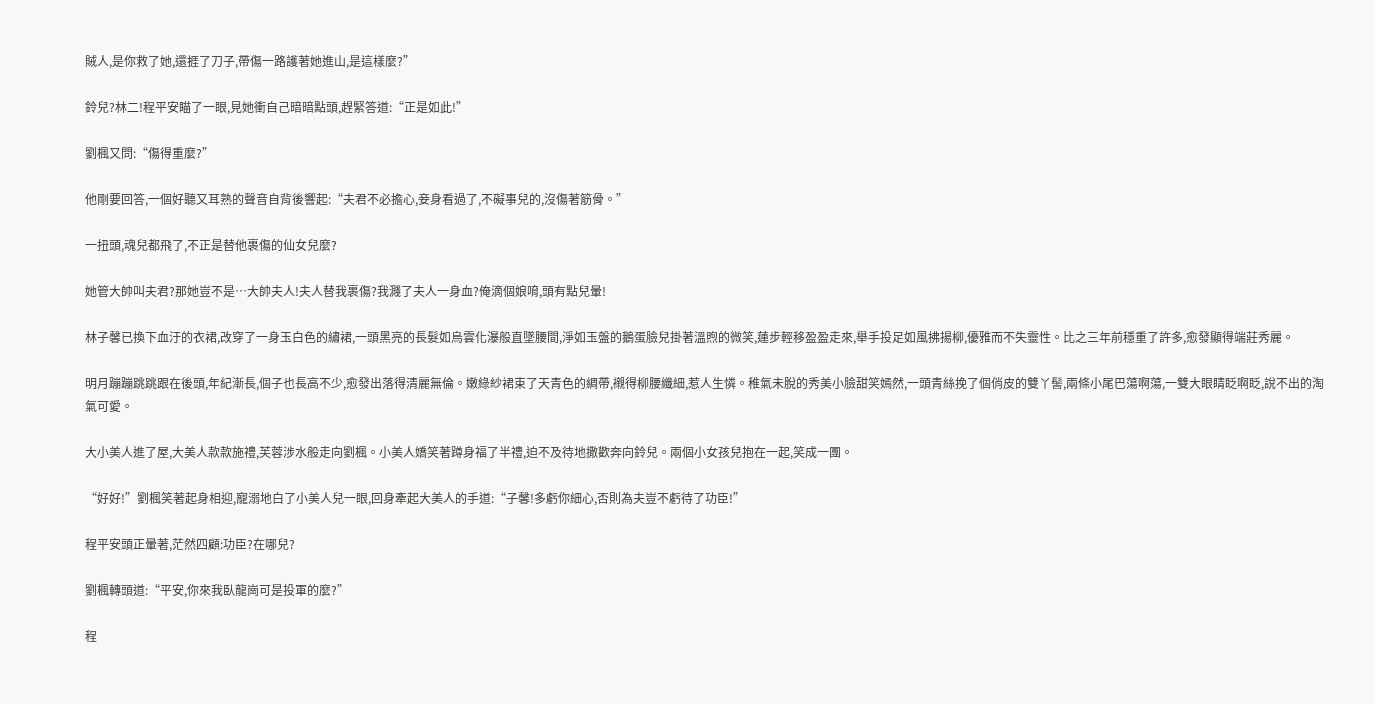賊人,是你救了她,還捱了刀子,帶傷一路護著她進山,是這樣麼?”

鈴兒?林二!程平安瞄了一眼,見她衝自己暗暗點頭,趕緊答道:“正是如此!”

劉楓又問:“傷得重麼?”

他剛要回答,一個好聽又耳熟的聲音自背後響起:“夫君不必擔心,妾身看過了,不礙事兒的,沒傷著筋骨。”

一扭頭,魂兒都飛了,不正是替他裹傷的仙女兒麼?

她管大帥叫夫君?那她豈不是…大帥夫人!夫人替我裹傷?我濺了夫人一身血?俺滴個娘唷,頭有點兒暈!

林子馨已換下血汙的衣裙,改穿了一身玉白色的繡裙,一頭黑亮的長髮如烏雲化瀑般直墜腰間,淨如玉盤的鵝蛋臉兒掛著溫煦的微笑,蓮步輕移盈盈走來,舉手投足如風拂揚柳,優雅而不失靈性。比之三年前穩重了許多,愈發顯得端莊秀麗。

明月蹦蹦跳跳跟在後頭,年紀漸長,個子也長高不少,愈發出落得清麗無倫。嫩綠紗裙束了天青色的綢帶,襯得柳腰纖細,惹人生憐。稚氣未脫的秀美小臉甜笑嫣然,一頭青絲挽了個俏皮的雙丫髻,兩條小尾巴蕩啊蕩,一雙大眼睛眨啊眨,說不出的淘氣可愛。

大小美人進了屋,大美人款款施禮,芙蓉涉水般走向劉楓。小美人嬌笑著蹲身福了半禮,迫不及待地撒歡奔向鈴兒。兩個小女孩兒抱在一起,笑成一團。

“好好!”劉楓笑著起身相迎,寵溺地白了小美人兒一眼,回身牽起大美人的手道:“子馨!多虧你細心,否則為夫豈不虧待了功臣!”

程平安頭正暈著,茫然四顧:功臣?在哪兒?

劉楓轉頭道:“平安,你來我臥龍崗可是投軍的麼?”

程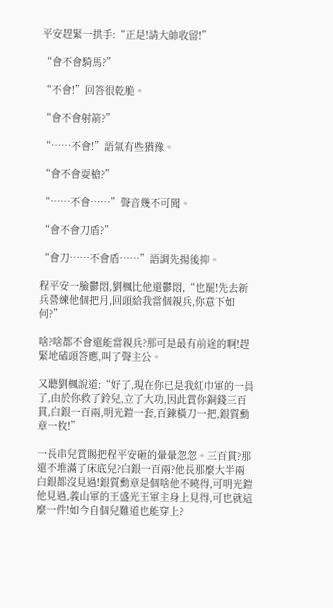平安趕緊一拱手:“正是!請大帥收留!”

“會不會騎馬?”

“不會!”回答很乾脆。

“會不會射箭?”

“……不會!”語氣有些猶豫。

“會不會耍槍?”

“……不會……”聲音幾不可聞。

“會不會刀盾?”

“會刀……不會盾……”語調先揚後抑。

程平安一臉鬱悶,劉楓比他還鬱悶,“也罷!先去新兵營練他個把月,回頭給我當個親兵,你意下如何?”

啥?啥都不會還能當親兵?那可是最有前途的啊!趕緊地磕頭答應,叫了聲主公。

又聽劉楓說道:“好了,現在你已是我紅巾軍的一員了,由於你救了鈴兒,立了大功,因此賞你銅錢三百貫,白銀一百兩,明光鎧一套,百鍊橫刀一把,銀質勳章一枚!”

一長串兒賞賜把程平安砸的暈暈忽忽。三百貫?那還不堆滿了床底兒?白銀一百兩?他長那麼大半兩白銀都沒見過!銀質勳章是個啥他不曉得,可明光鎧他見過,義山軍的王盛光王軍主身上見得,可也就這麼一件!如今自個兒難道也能穿上?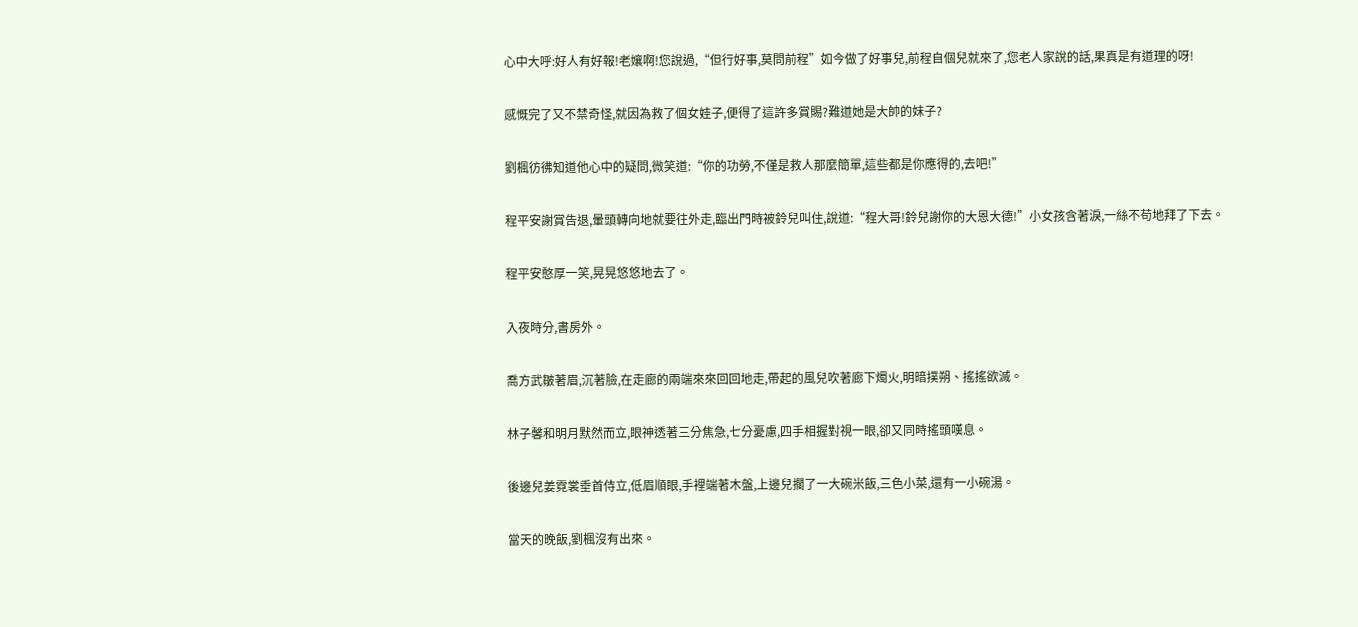心中大呼:好人有好報!老孃啊!您說過,“但行好事,莫問前程”如今做了好事兒,前程自個兒就來了,您老人家說的話,果真是有道理的呀!

感慨完了又不禁奇怪,就因為救了個女娃子,便得了這許多賞賜?難道她是大帥的妹子?

劉楓彷彿知道他心中的疑問,微笑道:“你的功勞,不僅是救人那麼簡單,這些都是你應得的,去吧!”

程平安謝賞告退,暈頭轉向地就要往外走,臨出門時被鈴兒叫住,說道:“程大哥!鈴兒謝你的大恩大德!”小女孩含著淚,一絲不苟地拜了下去。

程平安憨厚一笑,晃晃悠悠地去了。

入夜時分,書房外。

喬方武皺著眉,沉著臉,在走廊的兩端來來回回地走,帶起的風兒吹著廊下燭火,明暗撲朔、搖搖欲滅。

林子馨和明月默然而立,眼神透著三分焦急,七分憂慮,四手相握對視一眼,卻又同時搖頭嘆息。

後邊兒姜霓裳垂首侍立,低眉順眼,手裡端著木盤,上邊兒擱了一大碗米飯,三色小菜,還有一小碗湯。

當天的晚飯,劉楓沒有出來。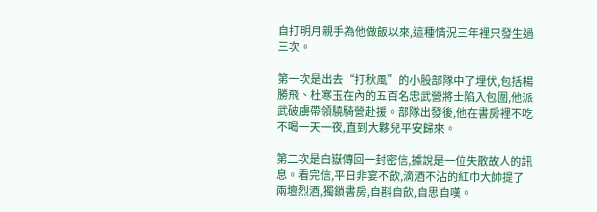自打明月親手為他做飯以來,這種情況三年裡只發生過三次。

第一次是出去“打秋風”的小股部隊中了埋伏,包括楊勝飛、杜寒玉在內的五百名忠武營將士陷入包圍,他派武破虜帶領驍騎營赴援。部隊出發後,他在書房裡不吃不喝一天一夜,直到大夥兒平安歸來。

第二次是白嶽傳回一封密信,據說是一位失散故人的訊息。看完信,平日非宴不飲,滴酒不沾的紅巾大帥提了兩壇烈酒,獨鎖書房,自斟自飲,自思自嘆。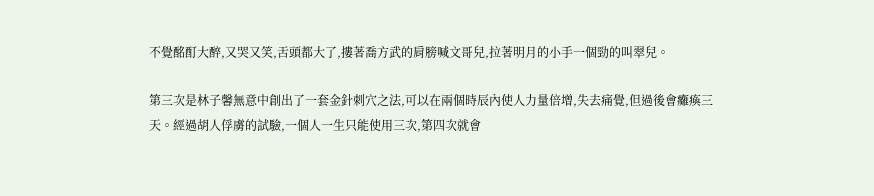不覺酩酊大醉,又哭又笑,舌頭都大了,摟著喬方武的肩膀喊文哥兒,拉著明月的小手一個勁的叫翠兒。

第三次是林子馨無意中創出了一套金針刺穴之法,可以在兩個時辰內使人力量倍增,失去痛覺,但過後會癱瘓三天。經過胡人俘虜的試驗,一個人一生只能使用三次,第四次就會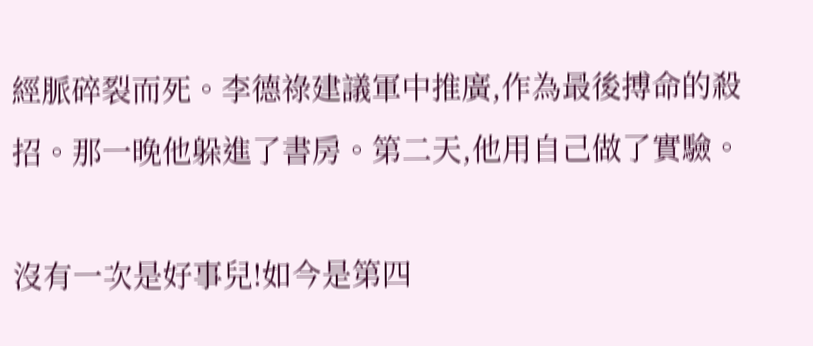經脈碎裂而死。李德祿建議軍中推廣,作為最後搏命的殺招。那一晚他躲進了書房。第二天,他用自己做了實驗。

沒有一次是好事兒!如今是第四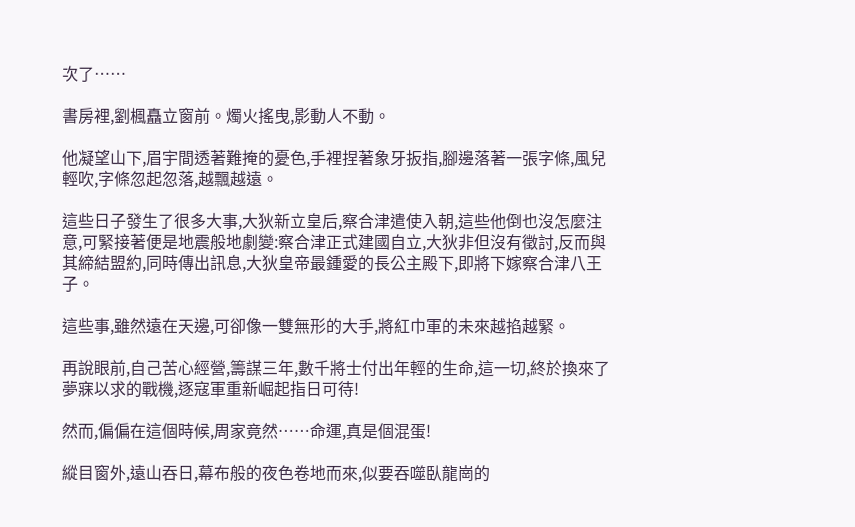次了……

書房裡,劉楓矗立窗前。燭火搖曳,影動人不動。

他凝望山下,眉宇間透著難掩的憂色,手裡捏著象牙扳指,腳邊落著一張字條,風兒輕吹,字條忽起忽落,越飄越遠。

這些日子發生了很多大事,大狄新立皇后,察合津遣使入朝,這些他倒也沒怎麼注意,可緊接著便是地震般地劇變:察合津正式建國自立,大狄非但沒有徵討,反而與其締結盟約,同時傳出訊息,大狄皇帝最鍾愛的長公主殿下,即將下嫁察合津八王子。

這些事,雖然遠在天邊,可卻像一雙無形的大手,將紅巾軍的未來越掐越緊。

再說眼前,自己苦心經營,籌謀三年,數千將士付出年輕的生命,這一切,終於換來了夢寐以求的戰機,逐寇軍重新崛起指日可待!

然而,偏偏在這個時候,周家竟然……命運,真是個混蛋!

縱目窗外,遠山吞日,幕布般的夜色卷地而來,似要吞噬臥龍崗的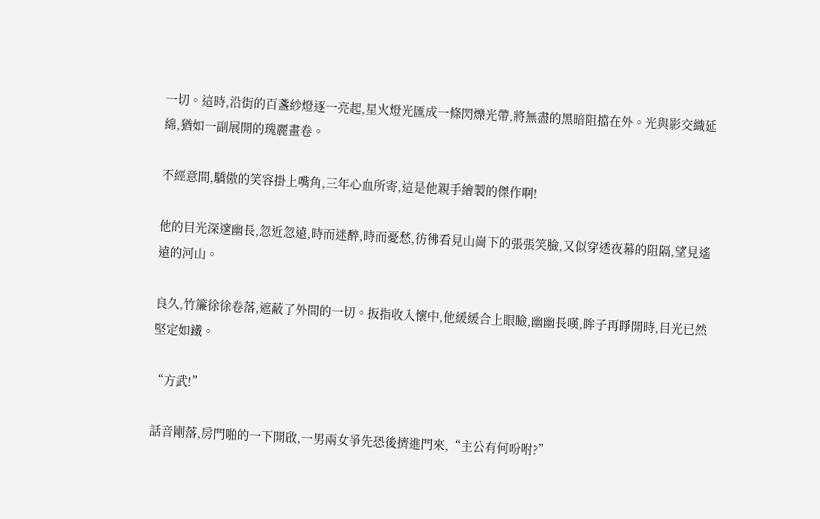一切。這時,沿街的百盞紗燈逐一亮起,星火燈光匯成一條閃爍光帶,將無盡的黑暗阻擋在外。光與影交織延綿,猶如一副展開的瑰麗畫卷。

不經意間,驕傲的笑容掛上嘴角,三年心血所寄,這是他親手繪製的傑作啊!

他的目光深邃幽長,忽近忽遠,時而迷醉,時而憂愁,彷彿看見山崗下的張張笑臉,又似穿透夜幕的阻隔,望見遙遠的河山。

良久,竹簾徐徐卷落,遮蔽了外間的一切。扳指收入懷中,他緩緩合上眼瞼,幽幽長嘆,眸子再睜開時,目光已然堅定如鐵。

“方武!”

話音剛落,房門啪的一下開啟,一男兩女爭先恐後擠進門來,“主公有何吩咐?”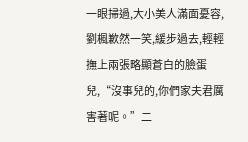一眼掃過,大小美人滿面憂容,劉楓歉然一笑,緩步過去,輕輕撫上兩張略顯蒼白的臉蛋兒,“沒事兒的,你們家夫君厲害著呢。”二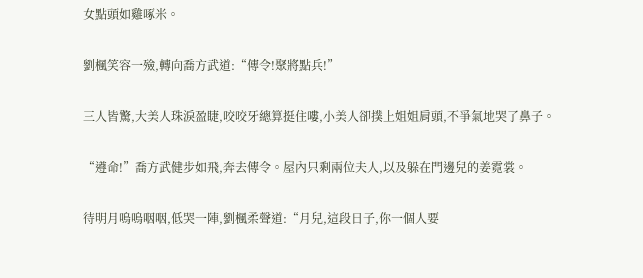女點頭如雞啄米。

劉楓笑容一殮,轉向喬方武道:“傳令!聚將點兵!”

三人皆驚,大美人珠淚盈睫,咬咬牙總算挺住嘍,小美人卻撲上姐姐肩頭,不爭氣地哭了鼻子。

“遵命!”喬方武健步如飛,奔去傳令。屋內只剩兩位夫人,以及躲在門邊兒的姜霓裳。

待明月嗚嗚咽咽,低哭一陣,劉楓柔聲道:“月兒,這段日子,你一個人要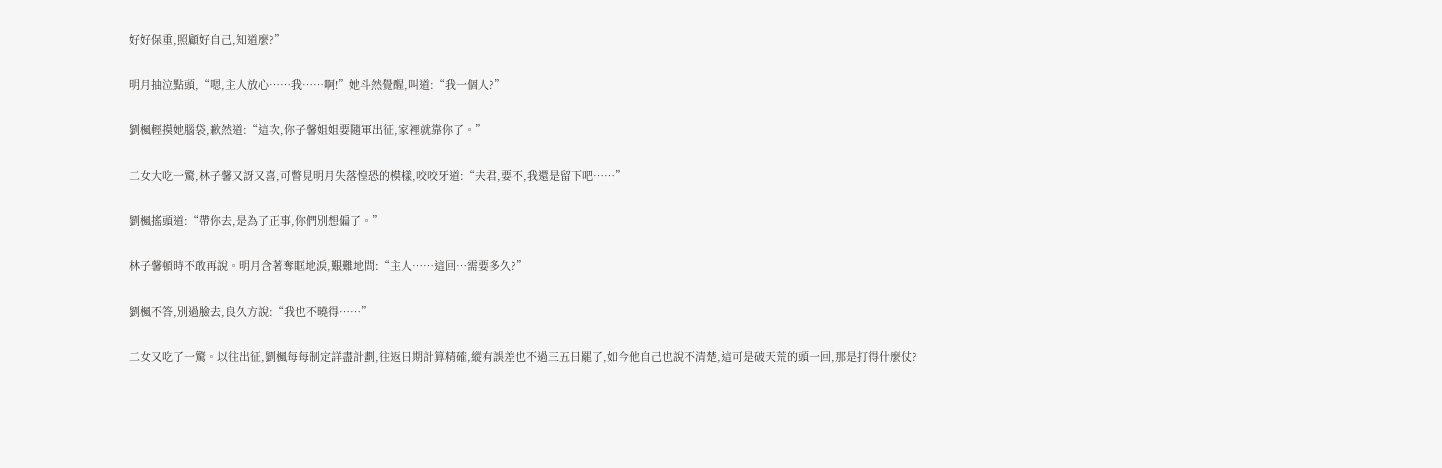好好保重,照顧好自己,知道麼?”

明月抽泣點頭,“嗯,主人放心……我……啊!”她斗然覺醒,叫道:“我一個人?”

劉楓輕摸她腦袋,歉然道:“這次,你子馨姐姐要隨軍出征,家裡就靠你了。”

二女大吃一驚,林子馨又訝又喜,可瞥見明月失落惶恐的模樣,咬咬牙道:“夫君,要不,我還是留下吧……”

劉楓搖頭道:“帶你去,是為了正事,你們別想偏了。”

林子馨頓時不敢再說。明月含著奪眶地淚,艱難地問:“主人……這回…需要多久?”

劉楓不答,別過臉去,良久方說:“我也不曉得……”

二女又吃了一驚。以往出征,劉楓每每制定詳盡計劃,往返日期計算精確,縱有誤差也不過三五日罷了,如今他自己也說不清楚,這可是破天荒的頭一回,那是打得什麼仗?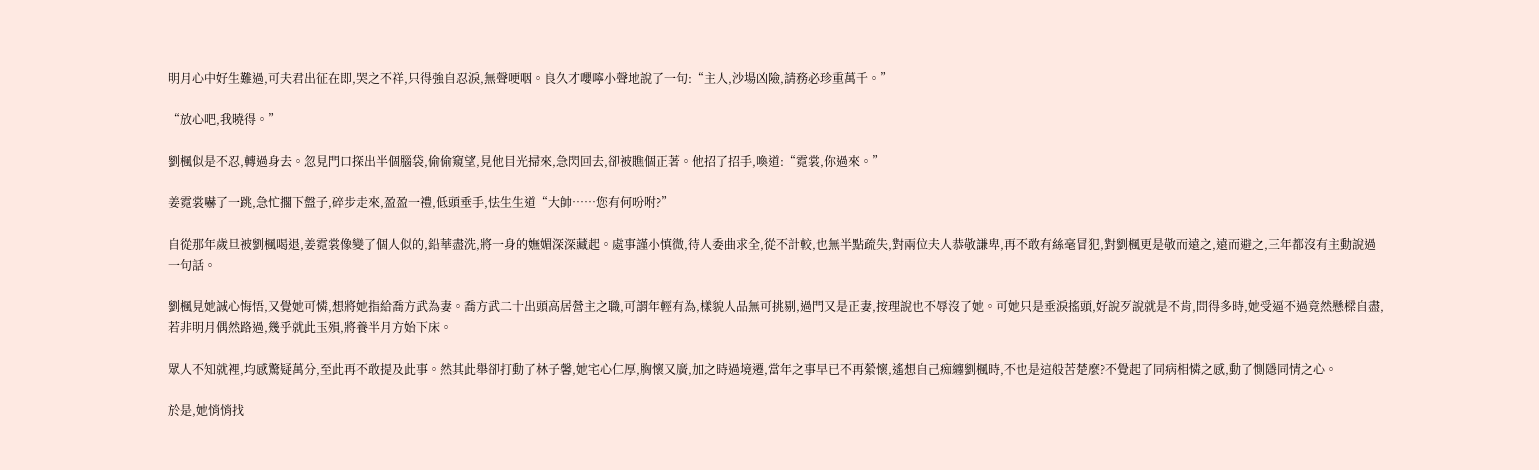明月心中好生難過,可夫君出征在即,哭之不祥,只得強自忍淚,無聲哽咽。良久才嚶嚀小聲地說了一句:“主人,沙場凶險,請務必珍重萬千。”

“放心吧,我曉得。”

劉楓似是不忍,轉過身去。忽見門口探出半個腦袋,偷偷窺望,見他目光掃來,急閃回去,卻被瞧個正著。他招了招手,喚道:“霓裳,你過來。”

姜霓裳嚇了一跳,急忙擱下盤子,碎步走來,盈盈一禮,低頭垂手,怯生生道“大帥……您有何吩咐?”

自從那年歲旦被劉楓喝退,姜霓裳像變了個人似的,鉛華盡洗,將一身的嫵媚深深藏起。處事謹小慎微,待人委曲求全,從不計較,也無半點疏失,對兩位夫人恭敬謙卑,再不敢有絲毫冒犯,對劉楓更是敬而遠之,遠而避之,三年都沒有主動說過一句話。

劉楓見她誠心悔悟,又覺她可憐,想將她指給喬方武為妻。喬方武二十出頭高居營主之職,可謂年輕有為,樣貌人品無可挑剔,過門又是正妻,按理說也不辱沒了她。可她只是垂淚搖頭,好說歹說就是不肯,問得多時,她受逼不過竟然懸樑自盡,若非明月偶然路過,幾乎就此玉殞,將養半月方始下床。

眾人不知就裡,均感驚疑萬分,至此再不敢提及此事。然其此舉卻打動了林子馨,她宅心仁厚,胸懷又廣,加之時過境遷,當年之事早已不再縈懷,遙想自己痴纏劉楓時,不也是這般苦楚麼?不覺起了同病相憐之感,動了惻隱同情之心。

於是,她悄悄找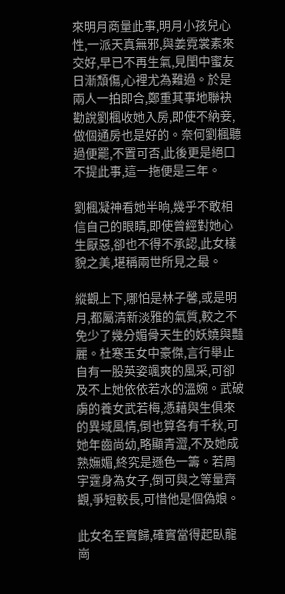來明月商量此事,明月小孩兒心性,一派天真無邪,與姜霓裳素來交好,早已不再生氣,見閨中蜜友日漸頹傷,心裡尤為難過。於是兩人一拍即合,鄭重其事地聯袂勸說劉楓收她入房,即使不納妾,做個通房也是好的。奈何劉楓聽過便罷,不置可否,此後更是絕口不提此事,這一拖便是三年。

劉楓凝神看她半晌,幾乎不敢相信自己的眼睛,即使曾經對她心生厭惡,卻也不得不承認,此女樣貌之美,堪稱兩世所見之最。

縱觀上下,哪怕是林子馨,或是明月,都屬清新淡雅的氣質,較之不免少了幾分媚骨天生的妖嬈與豔麗。杜寒玉女中豪傑,言行舉止自有一股英姿颯爽的風采,可卻及不上她依依若水的溫婉。武破虜的養女武若梅,憑藉與生俱來的異域風情,倒也算各有千秋,可她年齒尚幼,略顯青澀,不及她成熟嫵媚,終究是遜色一籌。若周宇霆身為女子,倒可與之等量齊觀,爭短較長,可惜他是個偽娘。

此女名至實歸,確實當得起臥龍崗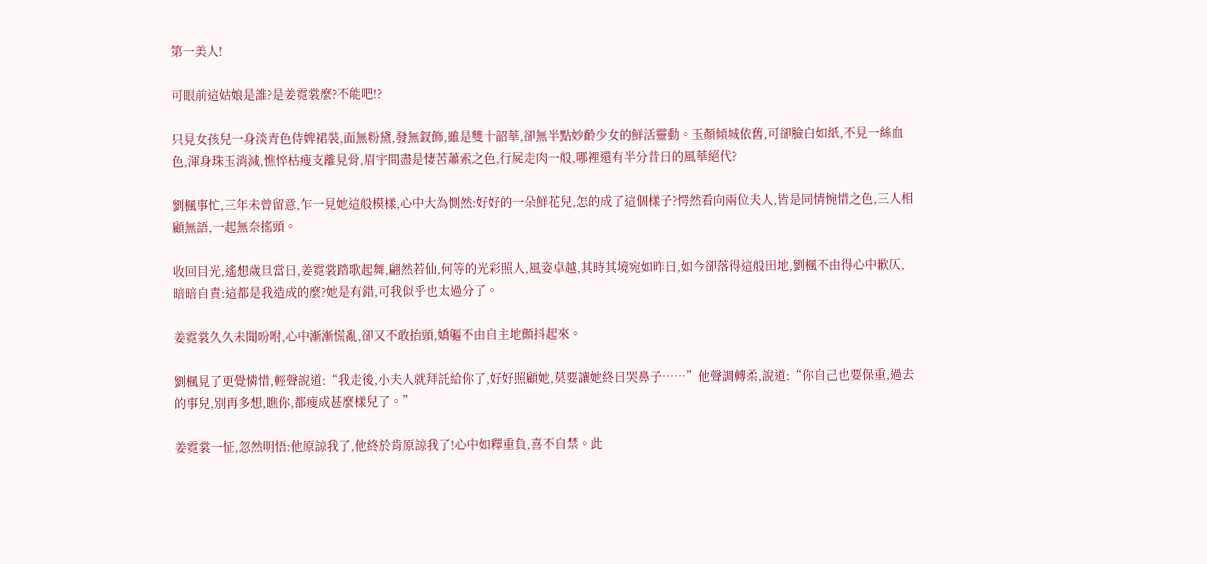第一美人!

可眼前這姑娘是誰?是姜霓裳麼?不能吧!?

只見女孩兒一身淡青色侍婢裙裝,面無粉黛,發無釵飾,雖是雙十韶華,卻無半點妙齡少女的鮮活靈動。玉顏傾城依舊,可卻臉白如紙,不見一絲血色,渾身珠玉消減,憔悴枯瘦支離見骨,眉宇間盡是悽苦蕭索之色,行屍走肉一般,哪裡還有半分昔日的風華絕代?

劉楓事忙,三年未曾留意,乍一見她這般模樣,心中大為惻然:好好的一朵鮮花兒,怎的成了這個樣子?愕然看向兩位夫人,皆是同情惋惜之色,三人相顧無語,一起無奈搖頭。

收回目光,遙想歲旦當日,姜霓裳踏歌起舞,翩然若仙,何等的光彩照人,風姿卓越,其時其境宛如昨日,如今卻落得這般田地,劉楓不由得心中歉仄,暗暗自責:這都是我造成的麼?她是有錯,可我似乎也太過分了。

姜霓裳久久未聞吩咐,心中漸漸慌亂,卻又不敢抬頭,嬌軀不由自主地顫抖起來。

劉楓見了更覺憐惜,輕聲說道:“我走後,小夫人就拜託給你了,好好照顧她,莫要讓她終日哭鼻子……”他聲調轉柔,說道:“你自己也要保重,過去的事兒,別再多想,瞧你,都瘦成甚麼樣兒了。”

姜霓裳一怔,忽然明悟:他原諒我了,他終於肯原諒我了!心中如釋重負,喜不自禁。此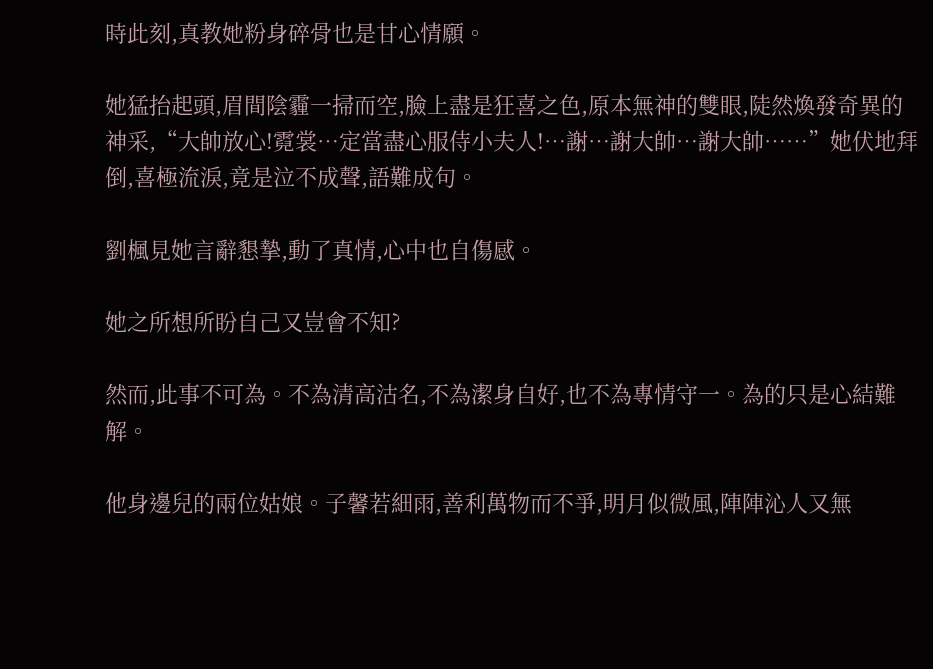時此刻,真教她粉身碎骨也是甘心情願。

她猛抬起頭,眉間陰霾一掃而空,臉上盡是狂喜之色,原本無神的雙眼,陡然煥發奇異的神采,“大帥放心!霓裳…定當盡心服侍小夫人!…謝…謝大帥…謝大帥……”她伏地拜倒,喜極流淚,竟是泣不成聲,語難成句。

劉楓見她言辭懇摯,動了真情,心中也自傷感。

她之所想所盼自己又豈會不知?

然而,此事不可為。不為清高沽名,不為潔身自好,也不為專情守一。為的只是心結難解。

他身邊兒的兩位姑娘。子馨若細雨,善利萬物而不爭,明月似微風,陣陣沁人又無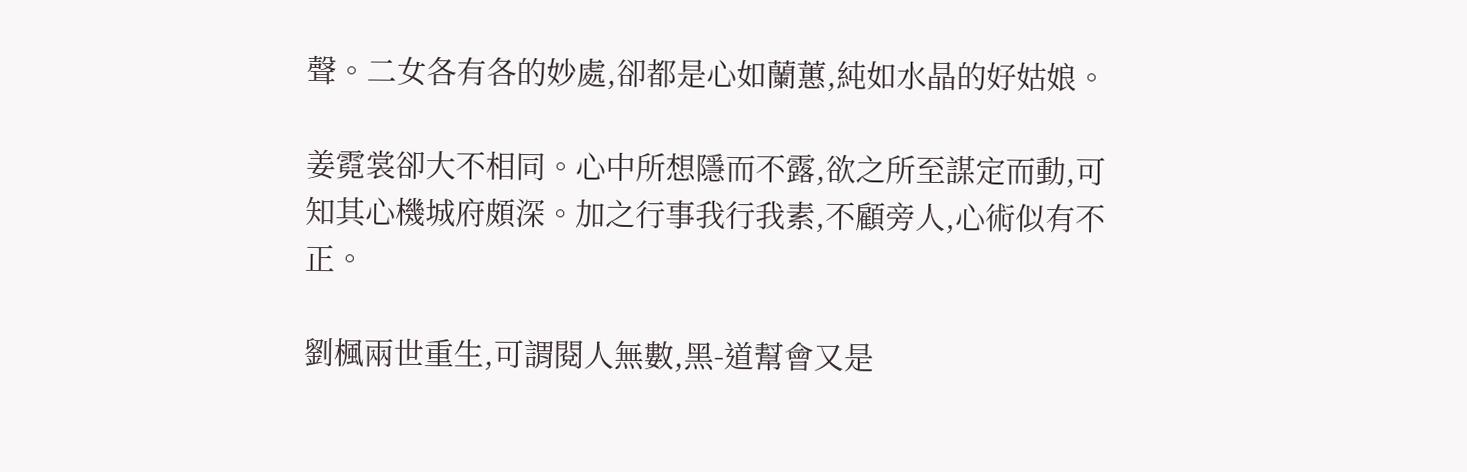聲。二女各有各的妙處,卻都是心如蘭蕙,純如水晶的好姑娘。

姜霓裳卻大不相同。心中所想隱而不露,欲之所至謀定而動,可知其心機城府頗深。加之行事我行我素,不顧旁人,心術似有不正。

劉楓兩世重生,可謂閱人無數,黑-道幫會又是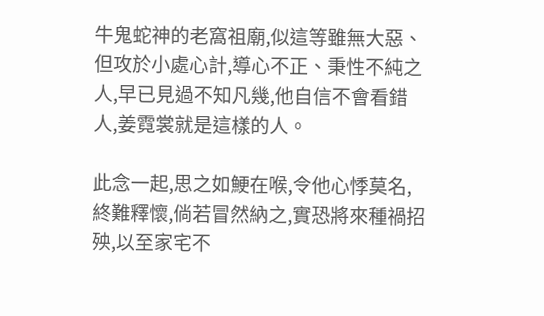牛鬼蛇神的老窩祖廟,似這等雖無大惡、但攻於小處心計,導心不正、秉性不純之人,早已見過不知凡幾,他自信不會看錯人,姜霓裳就是這樣的人。

此念一起,思之如鯁在喉,令他心悸莫名,終難釋懷,倘若冒然納之,實恐將來種禍招殃,以至家宅不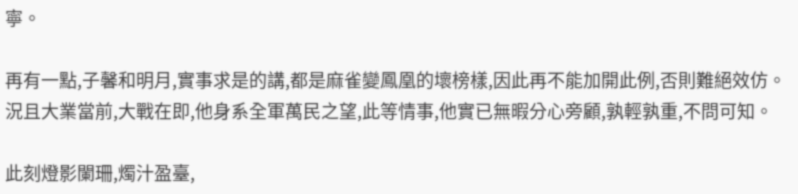寧。

再有一點,子馨和明月,實事求是的講,都是麻雀變鳳凰的壞榜樣,因此再不能加開此例,否則難絕效仿。況且大業當前,大戰在即,他身系全軍萬民之望,此等情事,他實已無暇分心旁顧,孰輕孰重,不問可知。

此刻燈影闌珊,燭汁盈臺,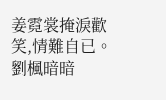姜霓裳掩淚歡笑,情難自已。劉楓暗暗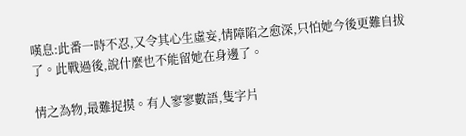嘆息:此番一時不忍,又令其心生虛妄,情障陷之愈深,只怕她今後更難自拔了。此戰過後,說什麼也不能留她在身邊了。

情之為物,最難捉摸。有人寥寥數語,隻字片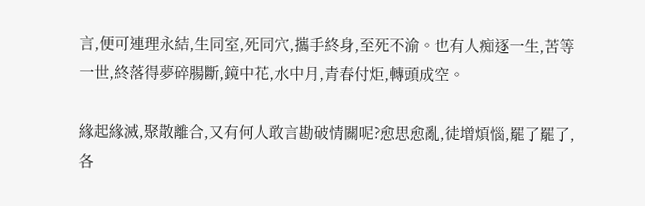言,便可連理永結,生同室,死同穴,攜手終身,至死不渝。也有人痴逐一生,苦等一世,終落得夢碎腸斷,鏡中花,水中月,青春付炬,轉頭成空。

緣起緣滅,聚散離合,又有何人敢言勘破情關呢?愈思愈亂,徒增煩惱,罷了罷了,各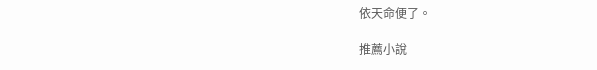依天命便了。

推薦小說